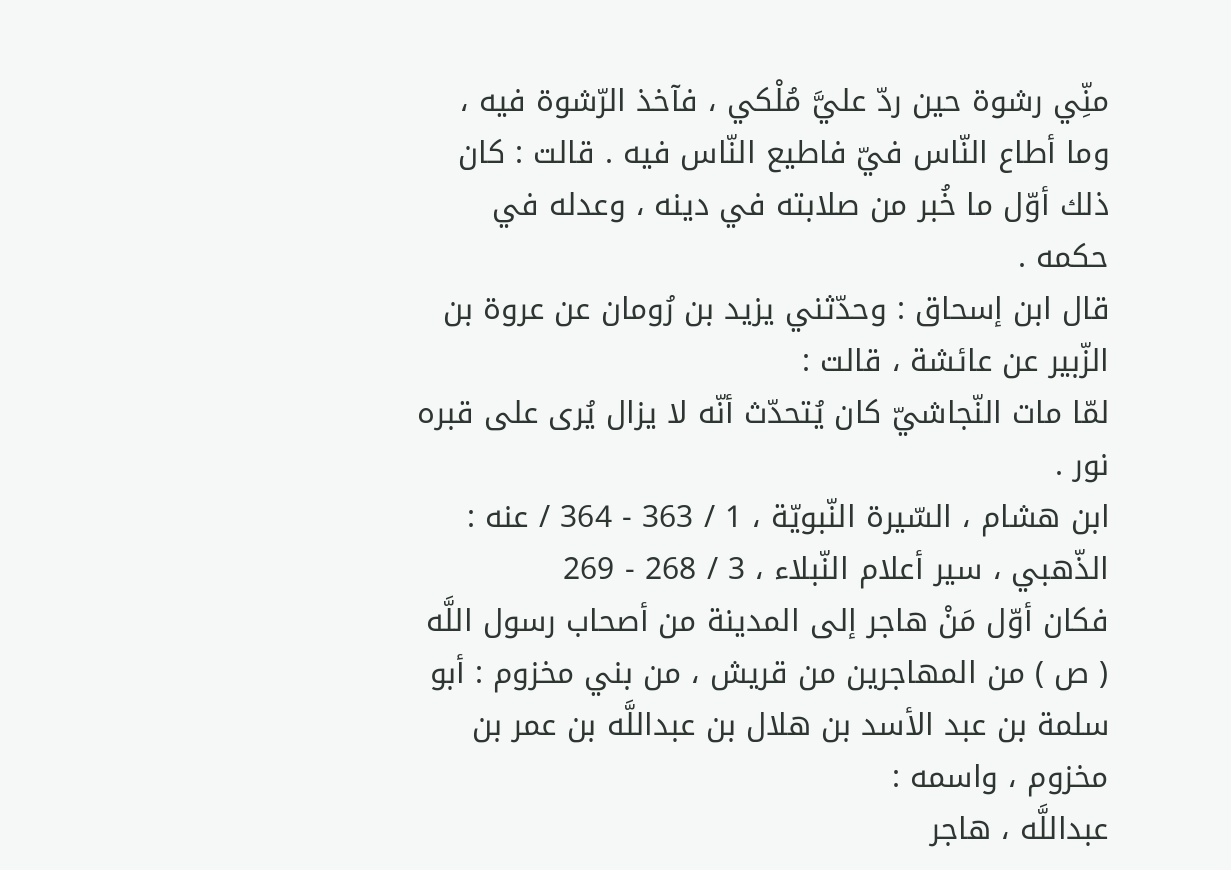منِّي رشوة حين ردّ عليَّ مُلْكي ، فآخذ الرّشوة فيه ، وما أطاع النّاس فيّ فاطيع النّاس فيه . قالت : كان ذلك أوّل ما خُبر من صلابته في دينه ، وعدله في حكمه .
قال ابن إسحاق : وحدّثني يزيد بن رُومان عن عروة بن الزّبير عن عائشة ، قالت :
لمّا مات النّجاشيّ كان يُتحدّث أنّه لا يزال يُرى على قبره نور .
ابن هشام ، السّيرة النّبويّة ، 1 / 363 - 364 / عنه : الذّهبي ، سير أعلام النّبلاء ، 3 / 268 - 269
فكان أوّل مَنْ هاجر إلى المدينة من أصحاب رسول اللَّه ( ص ) من المهاجرين من قريش ، من بني مخزوم : أبو سلمة بن عبد الأسد بن هلال بن عبداللَّه بن عمر بن مخزوم ، واسمه :
عبداللَّه ، هاجر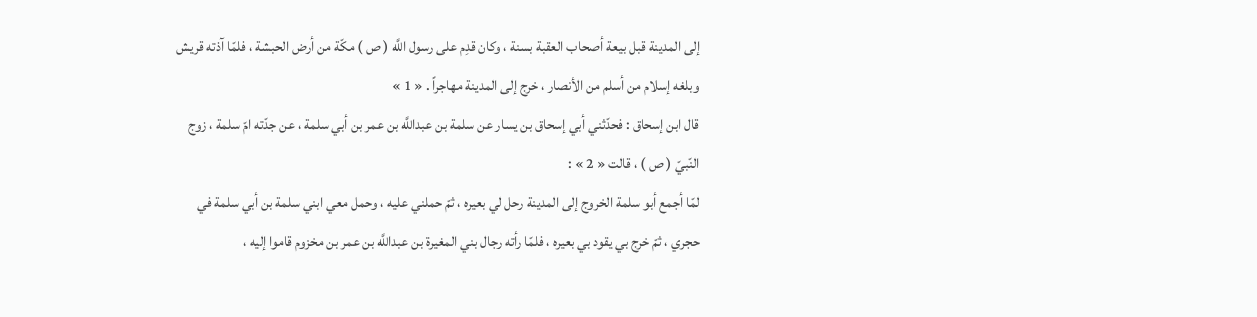إلى المدينة قبل بيعة أصحاب العقبة بسنة ، وكان قدِم على رسول اللَّه ( ص ) مكّة من أرض الحبشة ، فلمّا آذته قريش وبلغه إسلام من أسلم من الأنصار ، خرج إلى المدينة مهاجراً . « 1 »
قال ابن إسحاق : فحدّثني أبي إسحاق بن يسار عن سلمة بن عبداللَّه بن عمر بن أبي سلمة ، عن جدّته امّ سلمة ، زوج النّبيّ ( ص ) ، قالت « 2 » :
لمّا أجمع أبو سلمة الخروج إلى المدينة رحل لي بعيره ، ثمّ حملني عليه ، وحمل معي ابني سلمة بن أبي سلمة في حجري ، ثمّ خرج بي يقود بي بعيره ، فلمّا رأته رجال بني المغيرة بن عبداللَّه بن عمر بن مخزوم قاموا إليه ،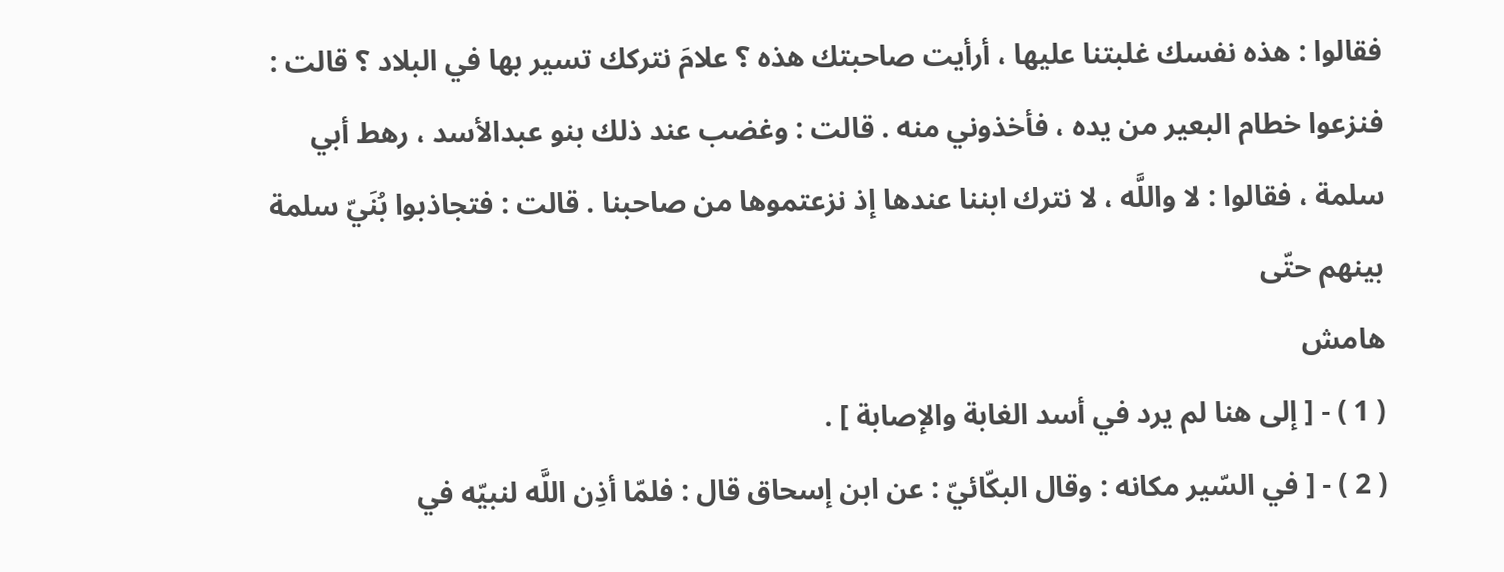فقالوا : هذه نفسك غلبتنا عليها ، أرأيت صاحبتك هذه ؟ علامَ نتركك تسير بها في البلاد ؟ قالت : فنزعوا خطام البعير من يده ، فأخذوني منه . قالت : وغضب عند ذلك بنو عبدالأسد ، رهط أبي سلمة ، فقالوا : لا واللَّه ، لا نترك ابننا عندها إذ نزعتموها من صاحبنا . قالت : فتجاذبوا بُنَيّ سلمة بينهم حتّى
هامش
( 1 ) - [ إلى هنا لم يرد في أسد الغابة والإصابة ] .
( 2 ) - [ في السّير مكانه : وقال البكّائيّ : عن ابن إسحاق قال : فلمّا أذِن اللَّه لنبيّه في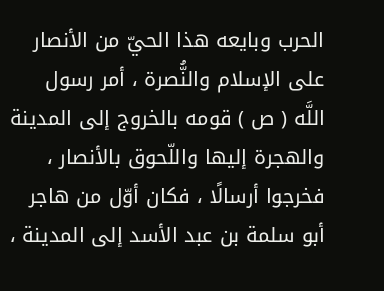الحرب وبايعه هذا الحيّ من الأنصار على الإسلام والنُّصرة ، أمر رسول اللَّه ( ص ) قومه بالخروج إلى المدينة والهجرة إليها واللّحوق بالأنصار ، فخرجوا أرسالًا ، فكان أوّل من هاجر أبو سلمة بن عبد الأسد إلى المدينة ،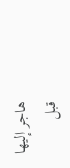هاجر إليها قبل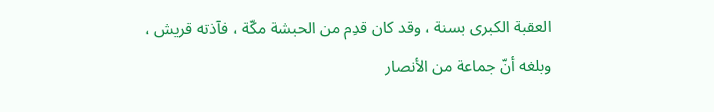العقبة الكبرى بسنة ، وقد كان قدِم من الحبشة مكّة ، فآذته قريش ، وبلغه أنّ جماعة من الأنصار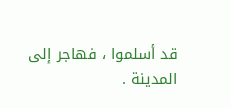قد أسلموا ، فهاجر إلى المدينة .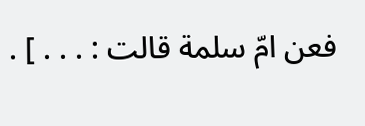فعن امّ سلمة قالت : . . . ] .